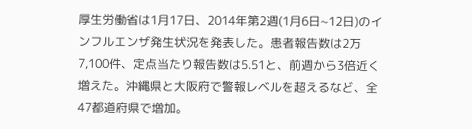厚生労働省は1月17日、2014年第2週(1月6日~12日)のインフルエンザ発生状況を発表した。患者報告数は2万7,100件、定点当たり報告数は5.51と、前週から3倍近く増えた。沖縄県と大阪府で警報レベルを超えるなど、全47都道府県で増加。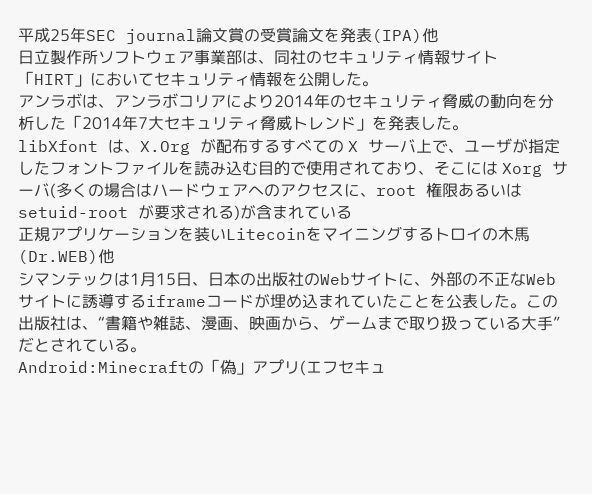平成25年SEC journal論文賞の受賞論文を発表(IPA)他
日立製作所ソフトウェア事業部は、同社のセキュリティ情報サイト「HIRT」においてセキュリティ情報を公開した。
アンラボは、アンラボコリアにより2014年のセキュリティ脅威の動向を分析した「2014年7大セキュリティ脅威トレンド」を発表した。
libXfont は、X.Org が配布するすべての X サーバ上で、ユーザが指定したフォントファイルを読み込む目的で使用されており、そこには Xorg サーバ(多くの場合はハードウェアへのアクセスに、root 権限あるいは setuid-root が要求される)が含まれている
正規アプリケーションを装いLitecoinをマイニングするトロイの木馬(Dr.WEB)他
シマンテックは1月15日、日本の出版社のWebサイトに、外部の不正なWebサイトに誘導するiframeコードが埋め込まれていたことを公表した。この出版社は、“書籍や雑誌、漫画、映画から、ゲームまで取り扱っている大手”だとされている。
Android:Minecraftの「偽」アプリ(エフセキュ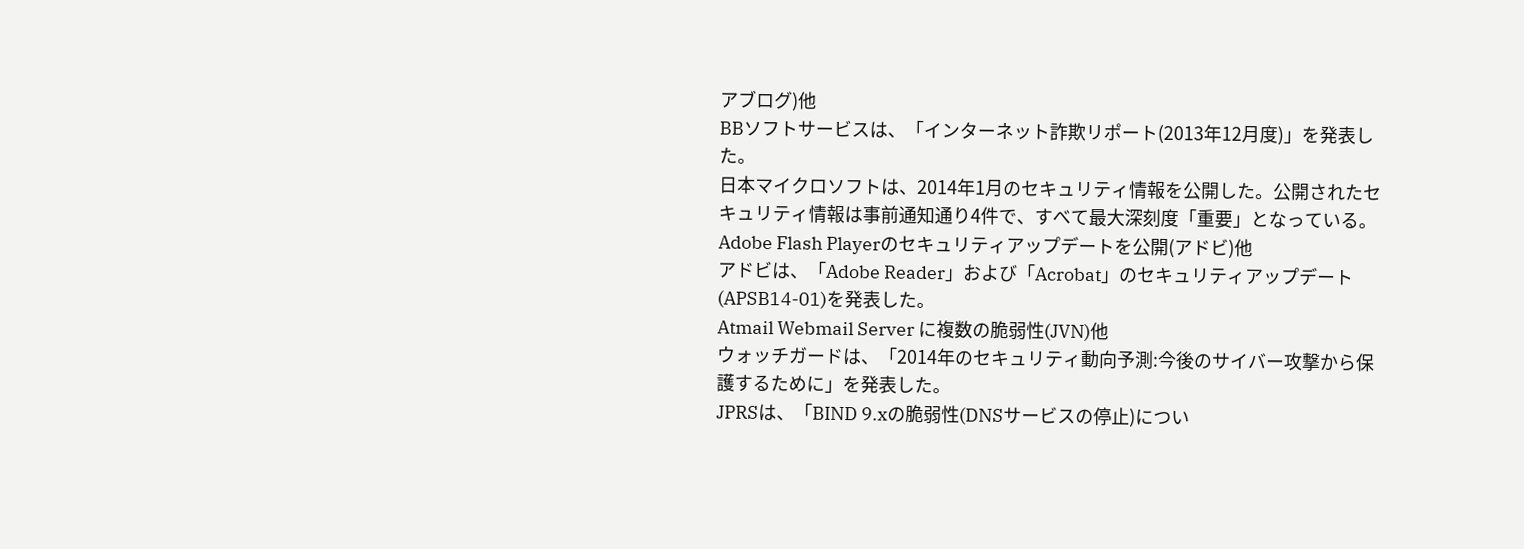アブログ)他
BBソフトサービスは、「インターネット詐欺リポート(2013年12月度)」を発表した。
日本マイクロソフトは、2014年1月のセキュリティ情報を公開した。公開されたセキュリティ情報は事前通知通り4件で、すべて最大深刻度「重要」となっている。
Adobe Flash Playerのセキュリティアップデートを公開(アドビ)他
アドビは、「Adobe Reader」および「Acrobat」のセキュリティアップデート(APSB14-01)を発表した。
Atmail Webmail Server に複数の脆弱性(JVN)他
ウォッチガードは、「2014年のセキュリティ動向予測:今後のサイバー攻撃から保護するために」を発表した。
JPRSは、「BIND 9.xの脆弱性(DNSサービスの停止)につい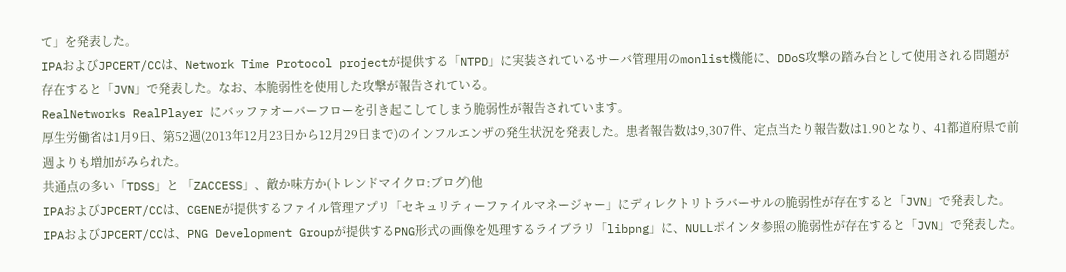て」を発表した。
IPAおよびJPCERT/CCは、Network Time Protocol projectが提供する「NTPD」に実装されているサーバ管理用のmonlist機能に、DDoS攻撃の踏み台として使用される問題が存在すると「JVN」で発表した。なお、本脆弱性を使用した攻撃が報告されている。
RealNetworks RealPlayer にバッファオーバーフローを引き起こしてしまう脆弱性が報告されています。
厚生労働省は1月9日、第52週(2013年12月23日から12月29日まで)のインフルエンザの発生状況を発表した。患者報告数は9,307件、定点当たり報告数は1.90となり、41都道府県で前週よりも増加がみられた。
共通点の多い「TDSS」と 「ZACCESS」、敵か味方か(トレンドマイクロ:ブログ)他
IPAおよびJPCERT/CCは、CGENEが提供するファイル管理アプリ「セキュリティーファイルマネージャー」にディレクトリトラバーサルの脆弱性が存在すると「JVN」で発表した。
IPAおよびJPCERT/CCは、PNG Development Groupが提供するPNG形式の画像を処理するライブラリ「libpng」に、NULLポインタ参照の脆弱性が存在すると「JVN」で発表した。